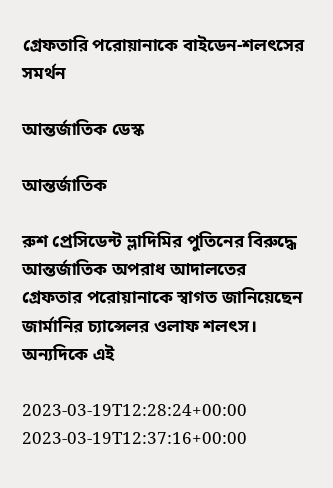গ্রেফতারি পরোয়ানাকে বাইডেন-শলৎসের সমর্থন

আন্তর্জাতিক ডেস্ক

আন্তর্জাতিক

রুশ প্রেসিডেন্ট ভ্লাদিমির পুতিনের বিরুদ্ধে আন্তর্জাতিক অপরাধ আদালতের গ্রেফতার পরোয়ানাকে স্বাগত জানিয়েছেন জার্মানির চ্যান্সেলর ওলাফ শলৎস। অন্যদিকে এই

2023-03-19T12:28:24+00:00
2023-03-19T12:37:16+00:00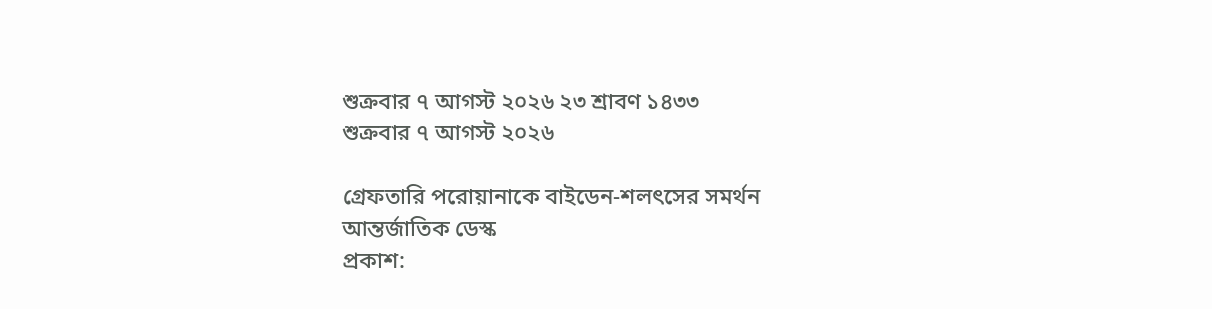শুক্রবার ৭ আগস্ট ২০২৬ ২৩ শ্রাবণ ১৪৩৩
শুক্রবার ৭ আগস্ট ২০২৬

গ্রেফতারি পরোয়ানাকে বাইডেন-শলৎসের সমর্থন
আন্তর্জাতিক ডেস্ক
প্রকাশ: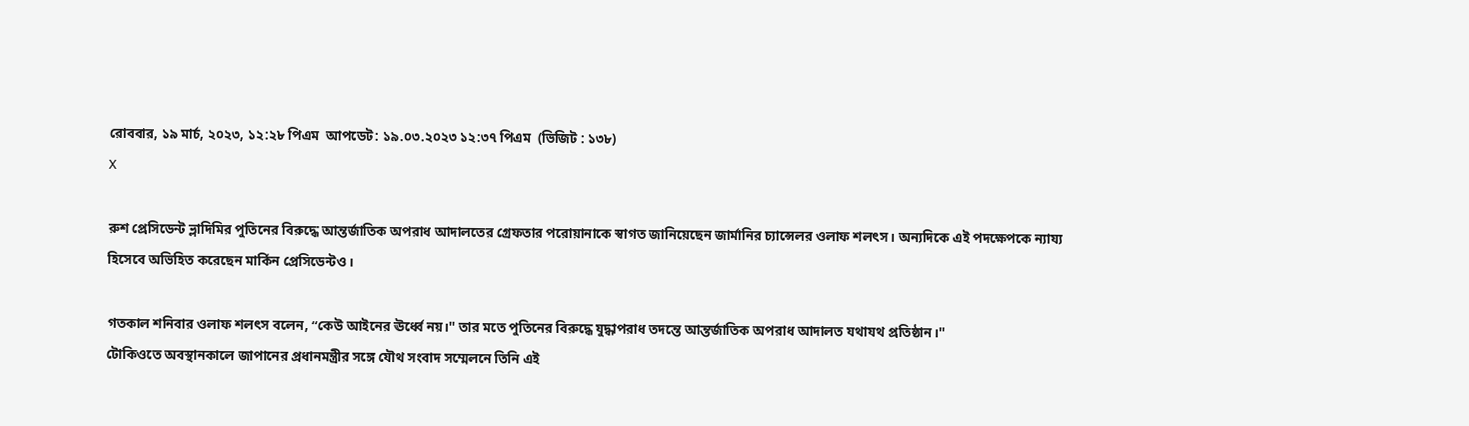রোববার, ১৯ মার্চ, ২০২৩, ১২:২৮ পিএম  আপডেট: ১৯.০৩.২০২৩ ১২:৩৭ পিএম  (ভিজিট : ১৩৮)
X

রুশ প্রেসিডেন্ট ভ্লাদিমির পুতিনের বিরুদ্ধে আন্তর্জাতিক অপরাধ আদালতের গ্রেফতার পরোয়ানাকে স্বাগত জানিয়েছেন জার্মানির চ্যান্সেলর ওলাফ শলৎস। অন্যদিকে এই পদক্ষেপকে ন্যায্য হিসেবে অভিহিত করেছেন মার্কিন প্রেসিডেন্টও।

গতকাল শনিবার ওলাফ শলৎস বলেন, ‘‘কেউ আইনের ঊর্ধ্বে নয়।'' তার মতে পুতিনের বিরুদ্ধে যুদ্ধাপরাধ তদন্তে আন্তর্জাতিক অপরাধ আদালত যথাযথ প্রতিষ্ঠান।''
টোকিওতে অবস্থানকালে জাপানের প্রধানমন্ত্রীর সঙ্গে যৌথ সংবাদ সম্মেলনে তিনি এই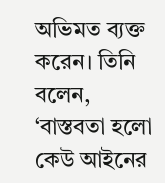অভিমত ব্যক্ত করেন। তিনি বলেন, ‘বাস্তবতা হলো কেউ আইনের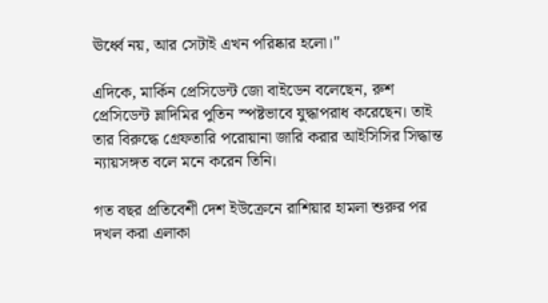ঊর্ধ্বে নয়, আর সেটাই এখন পরিষ্কার হলো।''

এদিকে, মার্কিন প্রেসিডেন্ট জো বাইডেন বলেছেন, রুশ প্রেসিডেন্ট ভ্লাদিমির পুতিন স্পষ্টভাবে যুদ্ধাপরাধ করেছেন। তাই তার বিরুদ্ধে গ্রেফতারি পরোয়ানা জারি করার আইসিসির সিদ্ধান্ত ন্যায়সঙ্গত বলে মনে করেন তিনি।

গত বছর প্রতিবেশী দেশ ইউক্রেনে রাশিয়ার হামলা শুরুর পর দখল করা এলাকা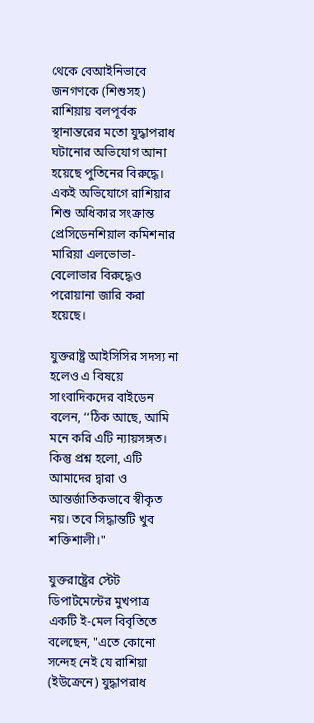থেকে বেআইনিভাবে জনগণকে (শিশুসহ) রাশিয়ায় বলপূর্বক স্থানান্তরের মতো যুদ্ধাপরাধ ঘটানোর অভিযোগ আনা হয়েছে পুতিনের বিরুদ্ধে। একই অভিযোগে রাশিয়ার শিশু অধিকার সংক্রান্ত প্রেসিডেনশিয়াল কমিশনার মারিয়া এলভোভা-বেলোভার বিরুদ্ধেও পরোয়ানা জারি করা হয়েছে।

যুক্তরাষ্ট্র আইসিসির সদস্য না হলেও এ বিষয়ে সাংবাদিকদের বাইডেন বলেন, ‘‘ঠিক আছে, আমি মনে করি এটি ন্যায়সঙ্গত। কিন্তু প্রশ্ন হলো, এটি আমাদের দ্বারা ও আন্তর্জাতিকভাবে স্বীকৃত নয়। তবে সিদ্ধান্তটি খুব শক্তিশালী।"

যুক্তরাষ্ট্রের স্টেট ডিপার্টমেন্টের মুখপাত্র একটি ই-মেল বিবৃতিতে বলেছেন, "এতে কোনো সন্দেহ নেই যে রাশিয়া (ইউক্রেনে) যুদ্ধাপরাধ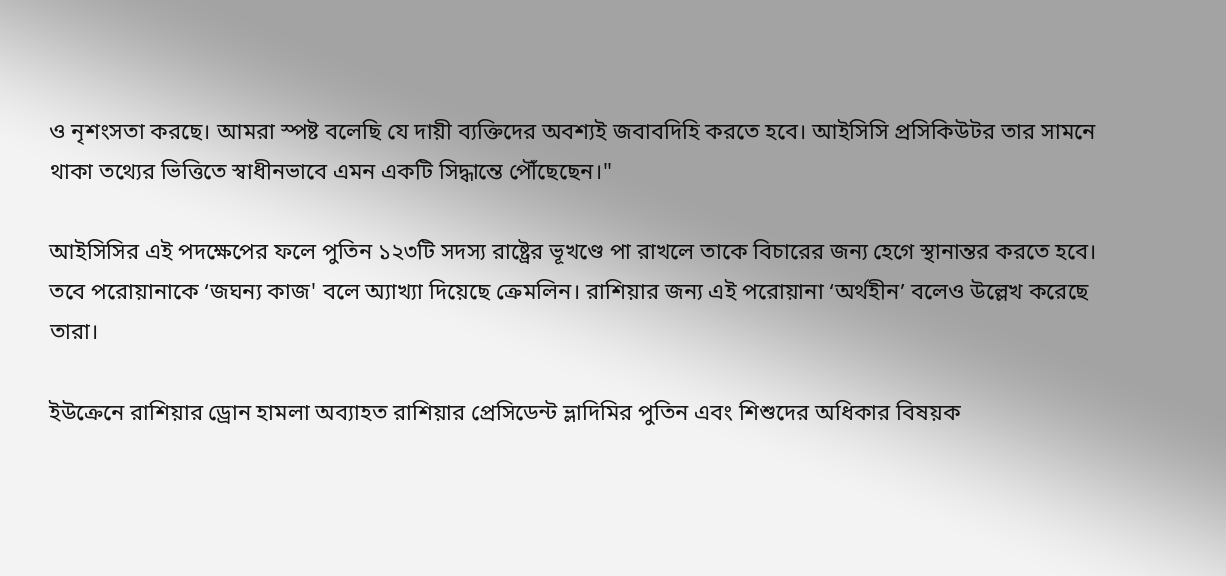ও নৃশংসতা করছে। আমরা স্পষ্ট বলেছি যে দায়ী ব্যক্তিদের অবশ্যই জবাবদিহি করতে হবে। আইসিসি প্রসিকিউটর তার সামনে থাকা তথ্যের ভিত্তিতে স্বাধীনভাবে এমন একটি সিদ্ধান্তে পৌঁছেছেন।"

আইসিসির এই পদক্ষেপের ফলে পুতিন ১২৩টি সদস্য রাষ্ট্রের ভূখণ্ডে পা রাখলে তাকে বিচারের জন্য হেগে স্থানান্তর করতে হবে। তবে পরোয়ানাকে ‘জঘন্য কাজ' বলে অ্যাখ্যা দিয়েছে ক্রেমলিন। রাশিয়ার জন্য এই পরোয়ানা ‘অর্থহীন’ বলেও উল্লেখ করেছে তারা।

ইউক্রেনে রাশিয়ার ড্রোন হামলা অব্যাহত রাশিয়ার প্রেসিডেন্ট ভ্লাদিমির পুতিন এবং শিশুদের অধিকার বিষয়ক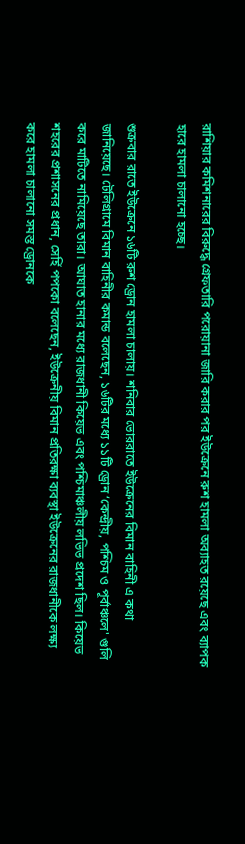রাশিয়ার কমিশনারের বিরুদ্ধে গ্রেফতারি পরোয়ানা জারি করার পর ইউক্রেনে রুশ হামলা অব্যাহত রয়েছে এবং ব্যাপক হারে হামলা চালানো হচ্ছে।

শুক্রবার রাতে ইউক্রেনে ১৬টি রুশ ড্রোন হামলা চালায়। শনিবার ভোররাতে ইউক্রেনের বিমান বাহিনী এ কথা জানিয়েছে। টেলিগ্রামে বিমান বাহিনীর কমান্ড বলেছেন, ১৬টির মধ্যে ১১টি ড্রোন ‘কেন্দ্রীয়, পশ্চিম ও পূর্বাঞ্চলে' গুলি করে মাটিতে নামিয়েছে তারা। আঘাত হানার মধ্যে রাজধানী কিয়েভ এবং পশ্চিমাঞ্চলীয় লভিভ প্রদেশ ছিল। কিয়েভ শহরের প্রশাসনের প্রধান, সের্হি পপকো বলেছেন, ইউক্রেনীয় বিমান প্রতিরক্ষা ব্যবস্থা ইউক্রেনের রাজধানীকে লক্ষ্য করে হামলা চালানো সমস্ত ড্রোনকে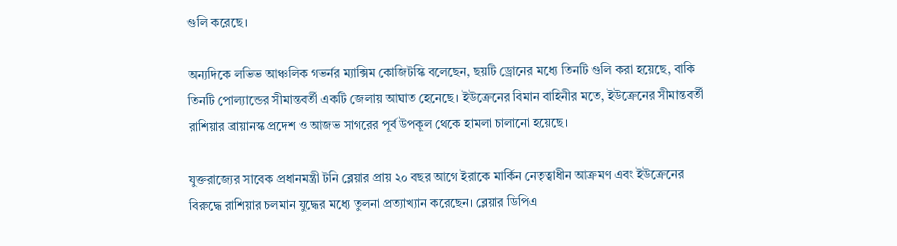গুলি করেছে।

অন্যদিকে লভিভ আঞ্চলিক গভর্নর ম্যাক্সিম কোজিটস্কি বলেছেন, ছয়টি ড্রোনের মধ্যে তিনটি গুলি করা হয়েছে, বাকি তিনটি পোল্যান্ডের সীমান্তবর্তী একটি জেলায় আঘাত হেনেছে। ইউক্রেনের বিমান বাহিনীর মতে, ইউক্রেনের সীমান্তবর্তী রাশিয়ার ব্রায়ানস্ক প্রদেশ ও আজভ সাগরের পূর্ব উপকূল থেকে হামলা চালানো হয়েছে।

যুক্তরাজ্যের সাবেক প্রধানমন্ত্রী টনি ব্লেয়ার প্রায় ২০ বছর আগে ইরাকে মার্কিন নেতৃত্বাধীন আক্রমণ এবং ইউক্রেনের বিরুদ্ধে রাশিয়ার চলমান যুদ্ধের মধ্যে তুলনা প্রত্যাখ্যান করেছেন। ব্লেয়ার ডিপিএ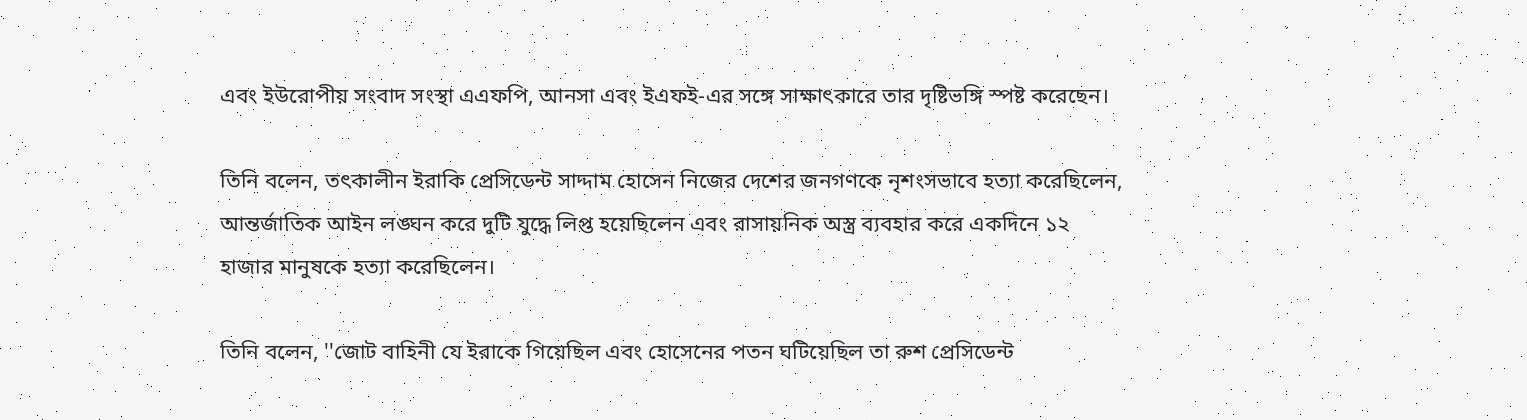এবং ইউরোপীয় সংবাদ সংস্থা এএফপি, আনসা এবং ইএফই-এর সঙ্গে সাক্ষাৎকারে তার দৃষ্টিভঙ্গি স্পষ্ট করেছেন।

তিনি বলেন, তৎকালীন ইরাকি প্রেসিডেন্ট সাদ্দাম হোসেন নিজের দেশের জনগণকে নৃশংসভাবে হত্যা করেছিলেন, আন্তর্জাতিক আইন লঙ্ঘন করে দুটি যুদ্ধে লিপ্ত হয়েছিলেন এবং রাসায়নিক অস্ত্র ব্যবহার করে একদিনে ১২ হাজার মানুষকে হত্যা করেছিলেন।

তিনি বলেন, ''জোট বাহিনী যে ইরাকে গিয়েছিল এবং হোসেনের পতন ঘটিয়েছিল তা রুশ প্রেসিডেন্ট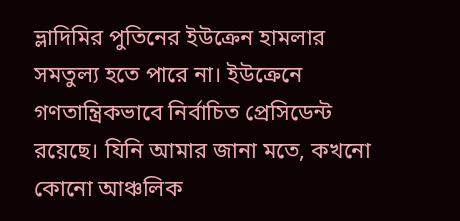ভ্লাদিমির পুতিনের ইউক্রেন হামলার সমতুল্য হতে পারে না। ইউক্রেনে গণতান্ত্রিকভাবে নির্বাচিত প্রেসিডেন্ট রয়েছে। যিনি আমার জানা মতে, কখনো কোনো আঞ্চলিক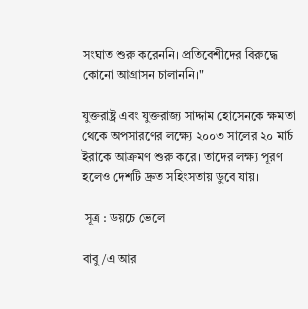সংঘাত শুরু করেননি। প্রতিবেশীদের বিরুদ্ধে কোনো আগ্রাসন চালাননি।"

যুক্তরাষ্ট্র এবং যুক্তরাজ্য সাদ্দাম হোসেনকে ক্ষমতা থেকে অপসারণের লক্ষ্যে ২০০৩ সালের ২০ মার্চ ইরাকে আক্রমণ শুরু করে। তাদের লক্ষ্য পূরণ হলেও দেশটি দ্রুত সহিংসতায় ডুবে যায়।

 সূত্র : ডয়চে ভেলে

বাবু/এ আর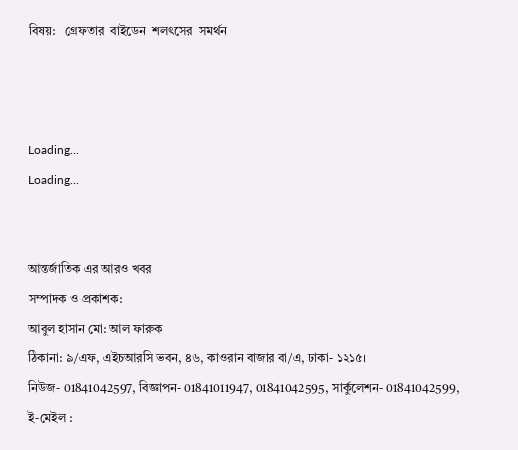বিষয়:   গ্রেফতার  বাইডেন  শলৎসের  সমর্থন



Loading...
Loading...


আন্তর্জাতিক এর আরও খবর
সম্পাদক ও প্রকাশক:
আবুল হাসান মো: আল ফারুক
ঠিকানা: ৯/এফ, এইচআরসি ভবন, ৪৬, কাওরান বাজার বা/এ, ঢাকা- ১২১৫।
নিউজ- 01841042597, বিজ্ঞাপন- 01841011947, 01841042595, সার্কুলেশন- 01841042599, ই-মেইল :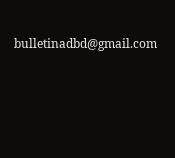bulletinadbd@gmail.com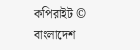কপিরাইট © বাংলাদেশ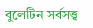বুলেটিন সর্বসত্ত্ব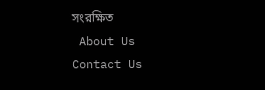সংরক্ষিত
 About Us    Contact Us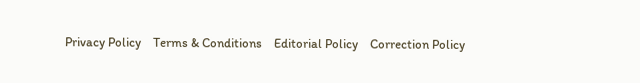Privacy Policy    Terms & Conditions    Editorial Policy    Correction Policy